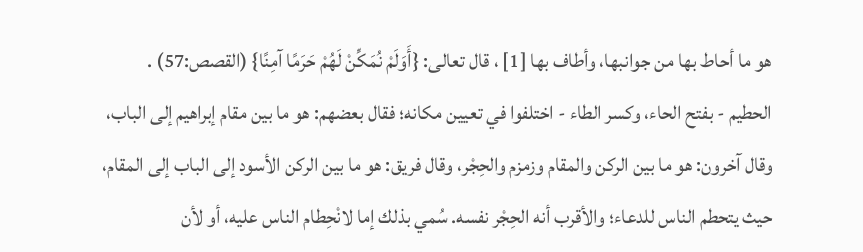هو ما أحاط بها من جوانبها، وأطاف بها [1] ، قال تعالى: {أَوَلَمْ نُمَكِّنْ لَهُمْ حَرَمًا آمِنًا} (القصص:57) .
الحطيم - بفتح الحاء، وكسر الطاء - اختلفوا في تعيين مكانه؛ فقال بعضهم: هو ما بين مقام إبراهيم إلى الباب، وقال آخرون: هو ما بين الركن والمقام وزمزم والحِجْر، وقال فريق: هو ما بين الركن الأسود إلى الباب إلى المقام، حيث يتحطم الناس للدعاء؛ والأقرب أنه الحِجْر نفسه. سُمي بذلك إما لانْحِطام الناس عليه، أو لأن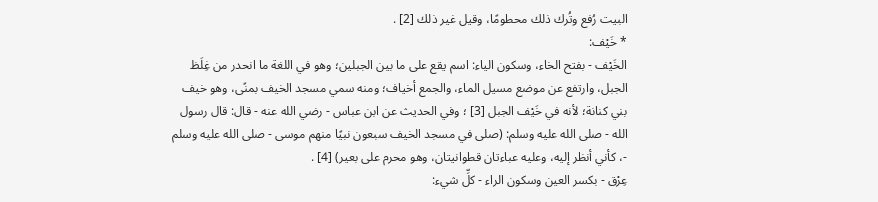البيت رُفع وتُرك ذلك محطومًا، وقيل غير ذلك [2] .
* خَيْف:
الخَيْف - بفتح الخاء، وسكون الياء: اسم يقع على ما بين الجبلين؛ وهو في اللغة ما انحدر من غِلَظ الجبل، وارتفع عن موضع مسيل الماء، والجمع أخياف؛ ومنه سمي مسجد الخيف بمنًى، وهو خيف بني كنانة؛ لأنه في خَيْف الجبل [3] ؛ وفي الحديث عن ابن عباس - رضي الله عنه - قال: قال رسول الله - صلى الله عليه وسلم: (صلى في مسجد الخيف سبعون نبيًا منهم موسى - صلى الله عليه وسلم -، كأني أنظر إليه، وعليه عباءتان قطوانيتان، وهو محرم على بعير) [4] .
عِرْق - بكسر العين وسكون الراء - كلِّ شيء: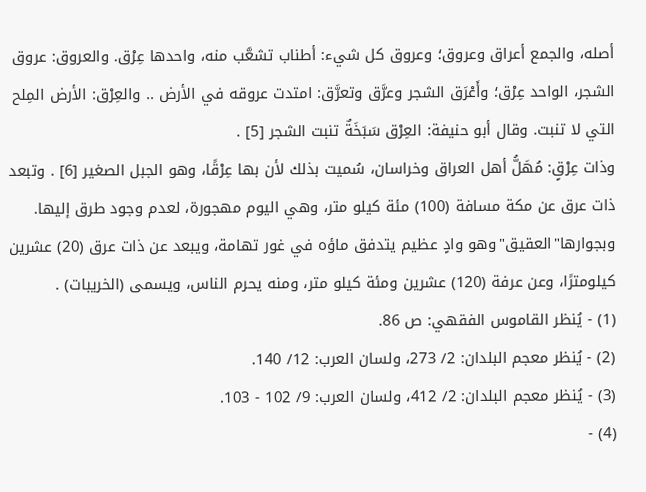أصله، والجمع أعراق وعروق؛ وعروق كل شيء: أطناب تشعَّب منه، واحدها عِرْق. والعروق: عروق الشجر، الواحد عِرْق؛ وأَعْرَق الشجر وعرَّق وتعرَّق: امتدت عروقه في الأرض .. والعِرْق: الأرض المِلح التي لا تنبت. وقال أبو حنيفة: العِرْق سَبَخَةٌ تنبت الشجر [5] .
وذات عِرْقٍ: مُهَلُّ أهل العراق وخراسان، سُميت بذلك لأن بها عِرْقًا، وهو الجبل الصغير [6] . وتبعد ذات عرق عن مكة مسافة (100) مئة كيلو متر، وهي اليوم مهجورة، لعدم وجود طرق إليها. وبجوارها"العقيق"وهو وادٍ عظيم يتدفق ماؤه في غور تهامة، ويبعد عن ذات عرق (20) عشرين كيلومترًا، وعن عرفة (120) عشرين ومئة كيلو متر، ومنه يحرم الناس، ويسمى (الخريبات) .
(1) - يُنظر القاموس الفقهي: ص 86.
(2) - يُنظر معجم البلدان: 2/ 273، ولسان العرب: 12/ 140.
(3) - يُنظر معجم البلدان: 2/ 412، ولسان العرب: 9/ 102 - 103.
(4) -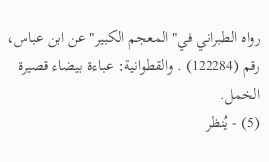رواه الطبراني في"المعجم الكبير"عن ابن عباس، رقم (122284) . والقطوانية: عباءة بيضاء قصيرة الخمل.
(5) - يُنظر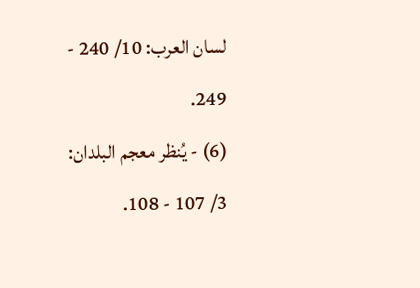لسان العرب: 10/ 240 - 249.
(6) - يُنظر معجم البلدان: 3/ 107 - 108.